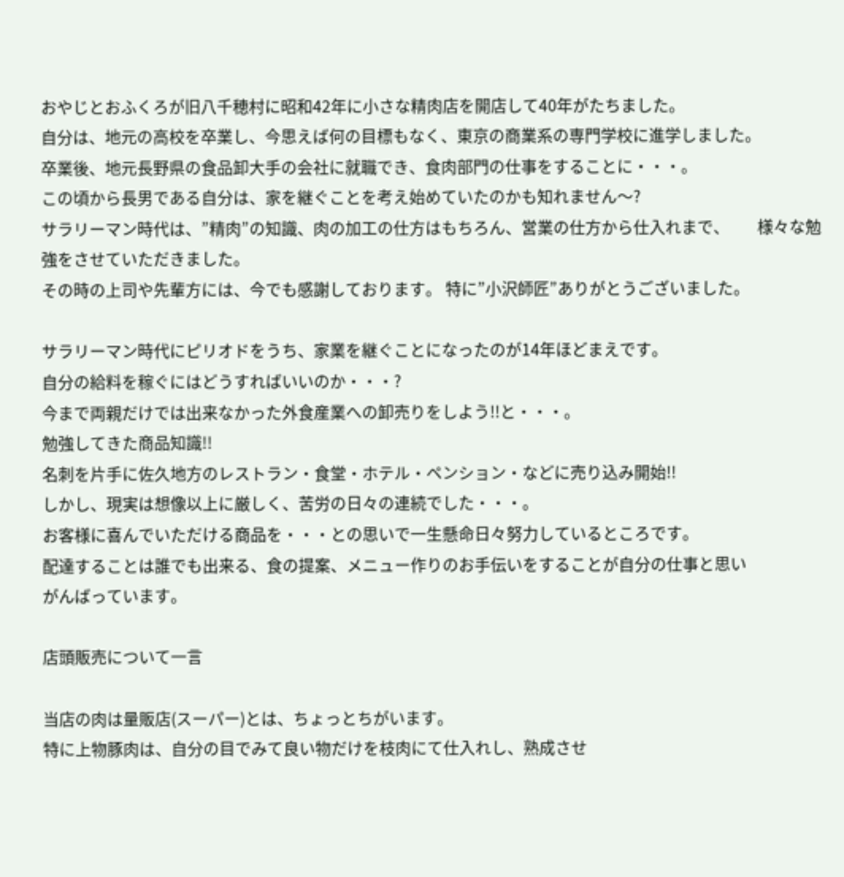おやじとおふくろが旧八千穂村に昭和42年に小さな精肉店を開店して40年がたちました。
自分は、地元の高校を卒業し、今思えば何の目標もなく、東京の商業系の専門学校に進学しました。
卒業後、地元長野県の食品卸大手の会社に就職でき、食肉部門の仕事をすることに・・・。
この頃から長男である自分は、家を継ぐことを考え始めていたのかも知れません〜?
サラリーマン時代は、”精肉”の知識、肉の加工の仕方はもちろん、営業の仕方から仕入れまで、       様々な勉強をさせていただきました。
その時の上司や先輩方には、今でも感謝しております。 特に”小沢師匠”ありがとうございました。

サラリーマン時代にピリオドをうち、家業を継ぐことになったのが14年ほどまえです。
自分の給料を稼ぐにはどうすればいいのか・・・?
今まで両親だけでは出来なかった外食産業への卸売りをしよう!!と・・・。
勉強してきた商品知識!!
名刺を片手に佐久地方のレストラン・食堂・ホテル・ペンション・などに売り込み開始!!
しかし、現実は想像以上に厳しく、苦労の日々の連続でした・・・。
お客様に喜んでいただける商品を・・・との思いで一生懸命日々努力しているところです。
配達することは誰でも出来る、食の提案、メニュー作りのお手伝いをすることが自分の仕事と思い
がんばっています。

店頭販売について一言

当店の肉は量販店(スーパー)とは、ちょっとちがいます。
特に上物豚肉は、自分の目でみて良い物だけを枝肉にて仕入れし、熟成させ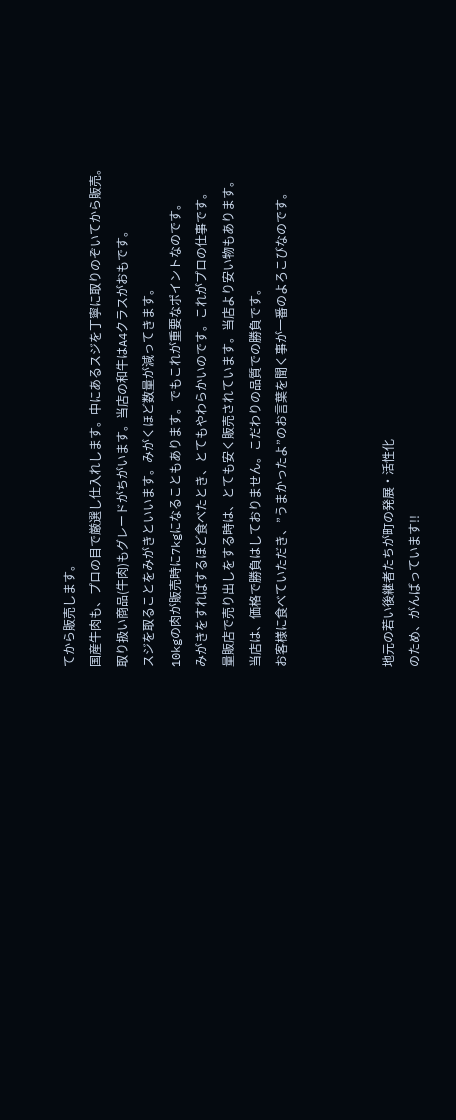てから販売します。
国産牛肉も、プロの目で厳選し仕入れします。中にあるスジを丁寧に取りのぞいてから販売。
取り扱い商品(牛肉)もグレードがちがいます。当店の和牛はA4クラスがおもです。
スジを取ることをみがきといいます。みがくほど数量が減ってきます。
10kgの肉が販売時に7kgになることもあります。でもこれが重要なポイントなのです。
みがきをすればするほど食べたとき、とてもやわらかいのです。これがプロの仕事です。
量販店で売り出しをする時は、とても安く販売されています。当店より安い物もあります。
当店は、価格で勝負はしておりません。こだわりの品質での勝負です。
お客様に食べていただき、”うまかったよ”のお言葉を聞く事が一番のよろこびなのです。



地元の若い後継者たちが町の発展・活性化
のため、がんばっています!!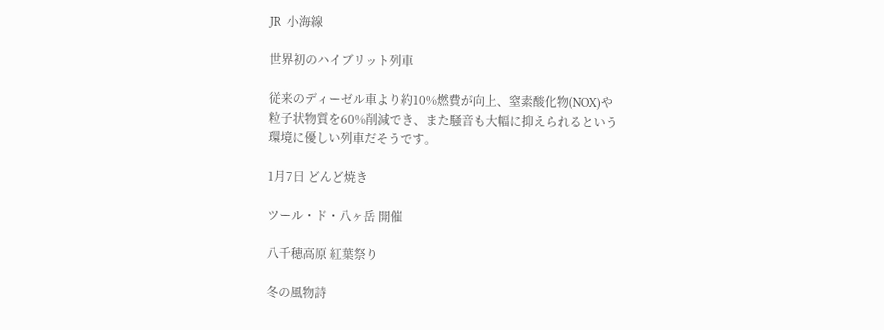JR  小海線

世界初のハイブリット列車

従来のディーゼル車より約10%燃費が向上、窒素酸化物(NOX)や
粒子状物質を60%削減でき、また騒音も大幅に抑えられるという
環境に優しい列車だそうです。

1月7日 どんど焼き

ツール・ド・八ヶ岳 開催

八千穂高原 紅葉祭り

冬の風物詩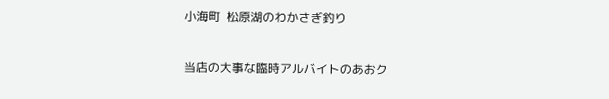小海町  松原湖のわかさぎ釣り

当店の大事な臨時アルバイトのあおク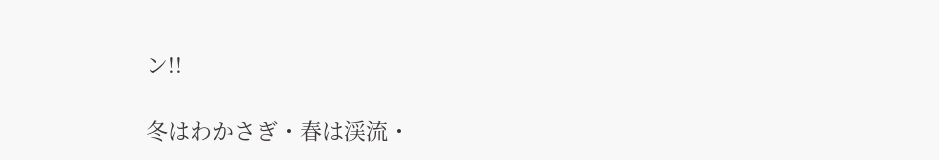ン!!

冬はわかさぎ・春は渓流・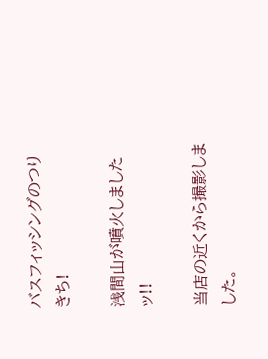バスフィッシングのつりきち!

浅間山が噴火しましたッ!!

当店の近くから撮影しました。